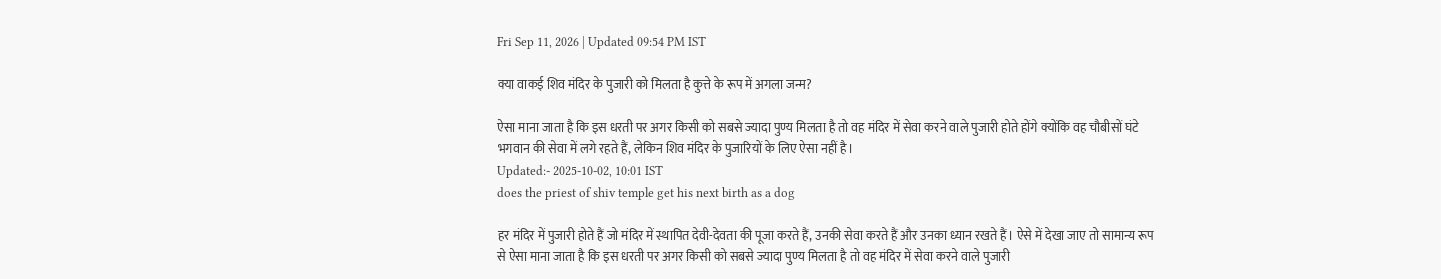Fri Sep 11, 2026 | Updated 09:54 PM IST

क्या वाकई शिव मंदिर के पुजारी को मिलता है कुत्ते के रूप में अगला जन्म?

ऐसा माना जाता है कि इस धरती पर अगर किसी को सबसे ज्यादा पुण्य मिलता है तो वह मंदिर में सेवा करने वाले पुजारी होते होंगे क्योंकि वह चौबीसों घंटे भगवान की सेवा में लगे रहते हैं, लेकिन शिव मंदिर के पुजारियों के लिए ऐसा नहीं है।
Updated:- 2025-10-02, 10:01 IST
does the priest of shiv temple get his next birth as a dog

हर मंदिर में पुजारी होते हैं जो मंदिर में स्थापित देवी-देवता की पूजा करते हैं, उनकी सेवा करते हैं और उनका ध्यान रखते हैं। ऐसे में देखा जाए तो सामान्य रूप से ऐसा माना जाता है कि इस धरती पर अगर किसी को सबसे ज्यादा पुण्य मिलता है तो वह मंदिर में सेवा करने वाले पुजारी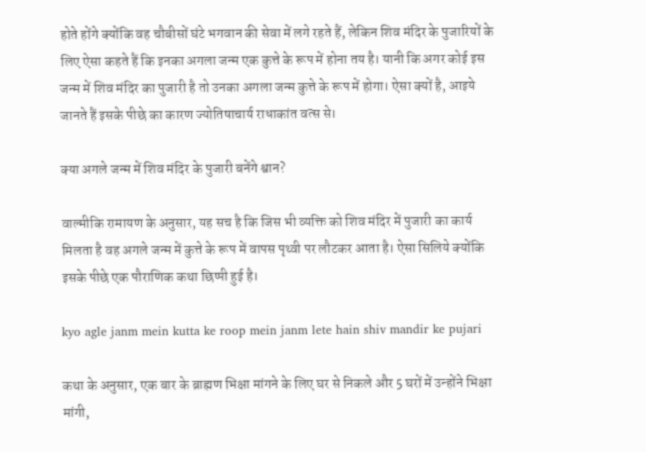होते होंगे क्योंकि वह चौबीसों घंटे भगवान की सेवा में लगे रहते हैं, लेकिन शिव मंदिर के पुजारियों के लिए ऐसा कहते हैं कि इनका अगला जन्म एक कुत्ते के रूप में होना तय है। यानी कि अगर कोई इस जन्म में शिव मंदिर का पुजारी है तो उनका अगला जन्म कुत्ते के रूप में होगा। ऐसा क्यों है, आइये जानते हैं इसके पीछे का कारण ज्योतिषाचार्य राधाकांत वत्स से।

क्या अगले जन्म में शिव मंदिर के पुजारी बनेंगे श्वान?

वाल्मीकि रामायण के अनुसार, यह सच है कि जिस भी व्यक्ति को शिव मंदिर में पुजारी का कार्य मिलता है वह अगले जन्म में कुत्ते के रूप में वापस पृथ्वी पर लौटकर आता है। ऐसा सिलिये क्योंकि इसके पीछे एक पौराणिक कथा छिप्पी हुई है।

kyo agle janm mein kutta ke roop mein janm lete hain shiv mandir ke pujari

कथा के अनुसार, एक बार के ब्राह्मण भिक्षा मांगने के लिए घर से निकले और 5 घरों में उन्होंने भिक्षा मांगी,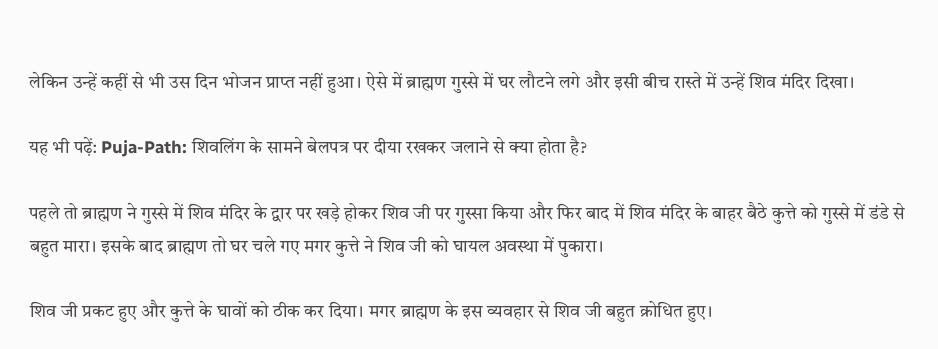लेकिन उन्हें कहीं से भी उस दिन भोजन प्राप्त नहीं हुआ। ऐसे में ब्राह्मण गुस्से में घर लौटने लगे और इसी बीच रास्ते में उन्हें शिव मंदिर दिखा।

यह भी पढ़ें: Puja-Path: शिवलिंग के सामने बेलपत्र पर दीया रखकर जलाने से क्या होता है?

पहले तो ब्राह्मण ने गुस्से में शिव मंदिर के द्वार पर खड़े होकर शिव जी पर गुस्सा किया और फिर बाद में शिव मंदिर के बाहर बैठे कुत्ते को गुस्से में डंडे से बहुत मारा। इसके बाद ब्राह्मण तो घर चले गए मगर कुत्ते ने शिव जी को घायल अवस्था में पुकारा।

शिव जी प्रकट हुए और कुत्ते के घावों को ठीक कर दिया। मगर ब्राह्मण के इस व्यवहार से शिव जी बहुत क्रोधित हुए।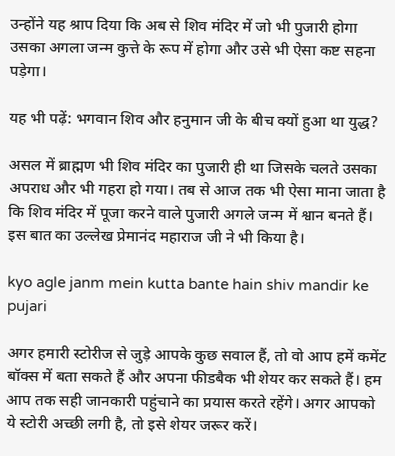उन्होंने यह श्राप दिया कि अब से शिव मंदिर में जो भी पुजारी होगा उसका अगला जन्म कुत्ते के रूप में होगा और उसे भी ऐसा कष्ट सहना पड़ेगा।

यह भी पढ़ें: भगवान शिव और हनुमान जी के बीच क्यों हुआ था युद्ध?

असल में ब्राह्मण भी शिव मंदिर का पुजारी ही था जिसके चलते उसका अपराध और भी गहरा हो गया। तब से आज तक भी ऐसा माना जाता है कि शिव मंदिर में पूजा करने वाले पुजारी अगले जन्म में श्वान बनते हैं। इस बात का उल्लेख प्रेमानंद महाराज जी ने भी किया है।

kyo agle janm mein kutta bante hain shiv mandir ke pujari

अगर हमारी स्टोरीज से जुड़े आपके कुछ सवाल हैं, तो वो आप हमें कमेंट बॉक्स में बता सकते हैं और अपना फीडबैक भी शेयर कर सकते हैं। हम आप तक सही जानकारी पहुंचाने का प्रयास करते रहेंगे। अगर आपको ये स्टोरी अच्छी लगी है, तो इसे शेयर जरूर करें।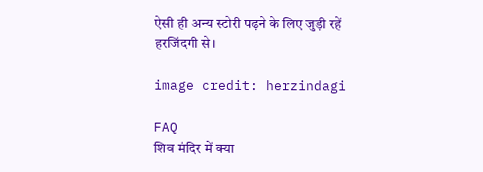ऐसी ही अन्य स्टोरी पढ़ने के लिए जुड़ी रहें हरजिंदगी से।

image credit: herzindagi

FAQ
शिव मंदिर में क्या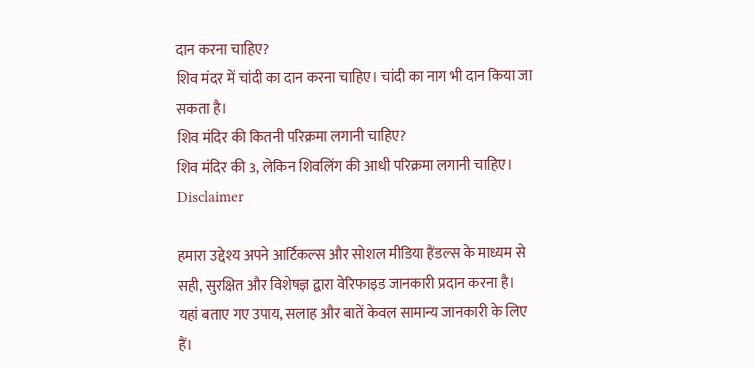दान करना चाहिए?
शिव मंदर में चांदी का दान करना चाहिए। चांदी का नाग भी दान किया जा सकता है।
शिव मंदिर की कितनी परिक्रमा लगानी चाहिए?
शिव मंदिर की 3, लेकिन शिवलिंग की आधी परिक्रमा लगानी चाहिए।
Disclaimer

हमारा उद्देश्य अपने आर्टिकल्स और सोशल मीडिया हैंडल्स के माध्यम से सही, सुरक्षित और विशेषज्ञ द्वारा वेरिफाइड जानकारी प्रदान करना है। यहां बताए गए उपाय, सलाह और बातें केवल सामान्य जानकारी के लिए हैं।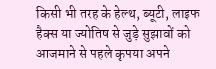किसी भी तरह के हेल्थ, ब्यूटी, लाइफ हैक्स या ज्योतिष से जुड़े सुझावों को आजमाने से पहले कृपया अपने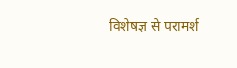विशेषज्ञ से परामर्श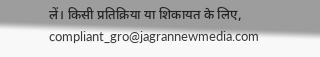लें। किसी प्रतिक्रिया या शिकायत के लिए, compliant_gro@jagrannewmedia.com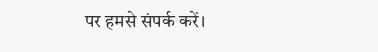पर हमसे संपर्क करें।